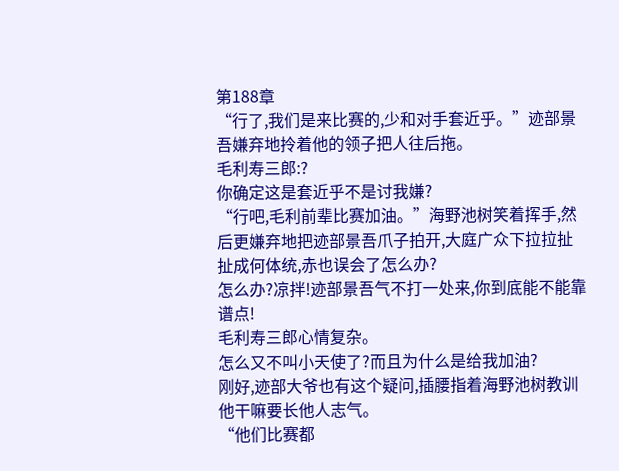第188章
“行了,我们是来比赛的,少和对手套近乎。”迹部景吾嫌弃地拎着他的领子把人往后拖。
毛利寿三郎:?
你确定这是套近乎不是讨我嫌?
“行吧,毛利前辈比赛加油。”海野池树笑着挥手,然后更嫌弃地把迹部景吾爪子拍开,大庭广众下拉拉扯扯成何体统,赤也误会了怎么办?
怎么办?凉拌!迹部景吾气不打一处来,你到底能不能靠谱点!
毛利寿三郎心情复杂。
怎么又不叫小天使了?而且为什么是给我加油?
刚好,迹部大爷也有这个疑问,插腰指着海野池树教训他干嘛要长他人志气。
“他们比赛都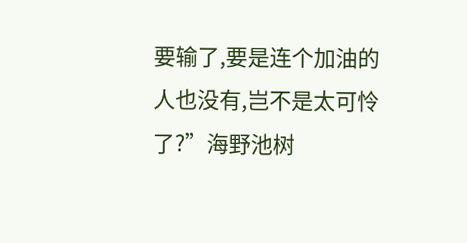要输了,要是连个加油的人也没有,岂不是太可怜了?”海野池树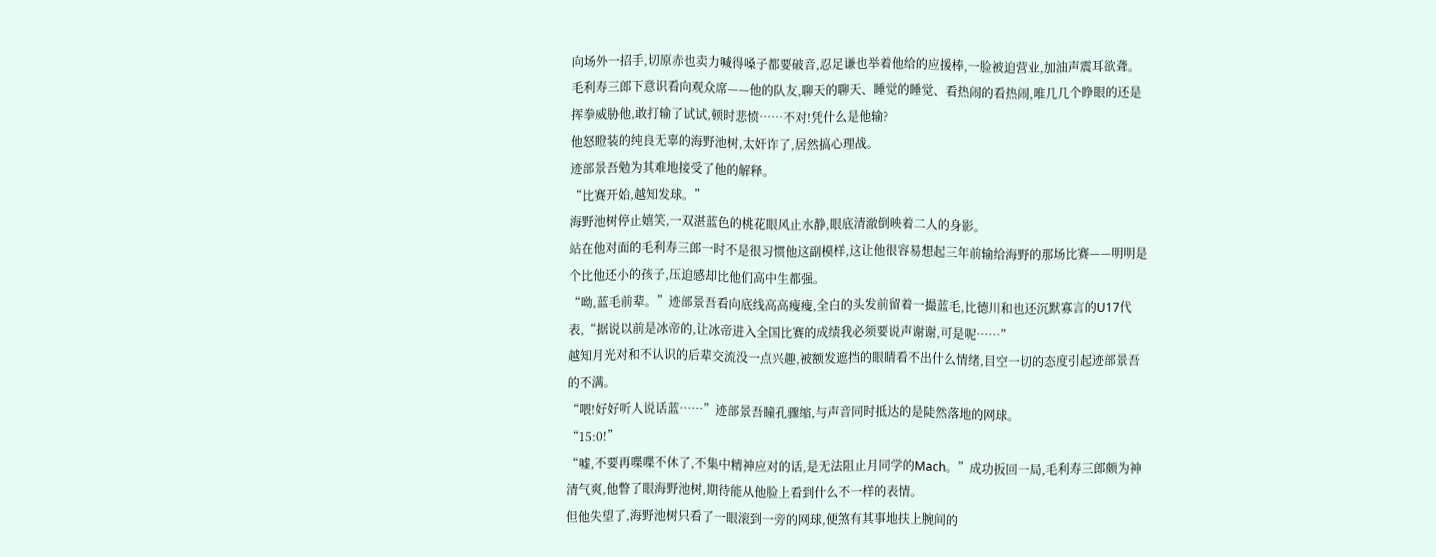向场外一招手,切原赤也卖力喊得嗓子都要破音,忍足谦也举着他给的应援棒,一脸被迫营业,加油声震耳欲聋。
毛利寿三郎下意识看向观众席——他的队友,聊天的聊天、睡觉的睡觉、看热闹的看热闹,唯几几个睁眼的还是挥拳威胁他,敢打输了试试,顿时悲愤……不对!凭什么是他输?
他怒瞪装的纯良无辜的海野池树,太奸诈了,居然搞心理战。
迹部景吾勉为其难地接受了他的解释。
“比赛开始,越知发球。”
海野池树停止嬉笑,一双湛蓝色的桃花眼风止水静,眼底清澈倒映着二人的身影。
站在他对面的毛利寿三郎一时不是很习惯他这副模样,这让他很容易想起三年前输给海野的那场比赛——明明是个比他还小的孩子,压迫感却比他们高中生都强。
“呦,蓝毛前辈。”迹部景吾看向底线高高瘦瘦,全白的头发前留着一撮蓝毛,比德川和也还沉默寡言的U17代表,“据说以前是冰帝的,让冰帝进入全国比赛的成绩我必须要说声谢谢,可是呢……”
越知月光对和不认识的后辈交流没一点兴趣,被额发遮挡的眼睛看不出什么情绪,目空一切的态度引起迹部景吾的不满。
“喂!好好听人说话蓝……”迹部景吾瞳孔骤缩,与声音同时抵达的是陡然落地的网球。
“15:0!”
“嘘,不要再喋喋不休了,不集中精神应对的话,是无法阻止月同学的Mach。”成功扳回一局,毛利寿三郎颇为神清气爽,他瞥了眼海野池树,期待能从他脸上看到什么不一样的表情。
但他失望了,海野池树只看了一眼滚到一旁的网球,便煞有其事地扶上腕间的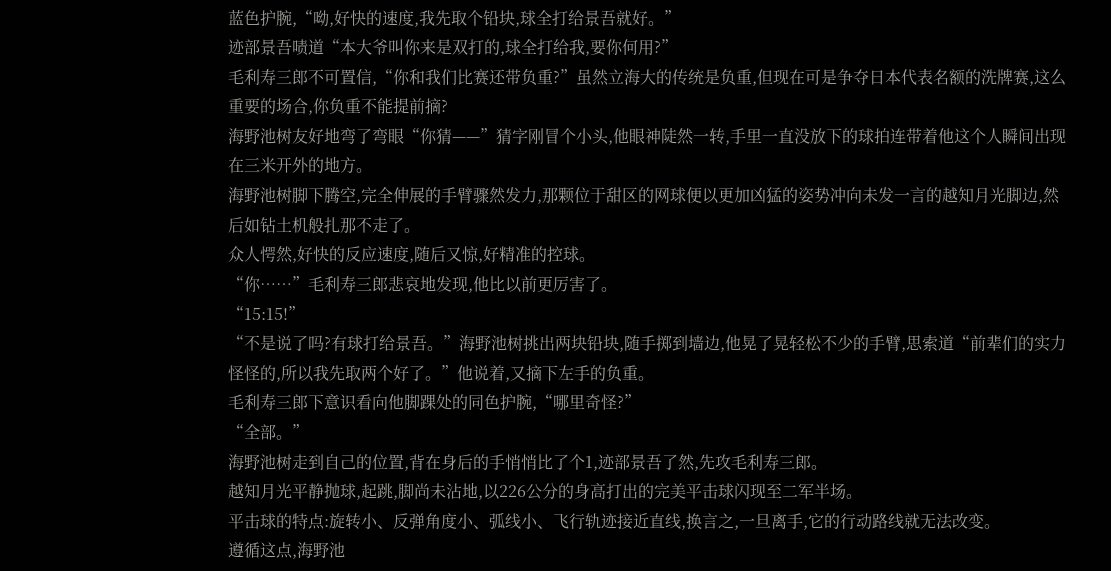蓝色护腕,“呦,好快的速度,我先取个铅块,球全打给景吾就好。”
迹部景吾啧道“本大爷叫你来是双打的,球全打给我,要你何用?”
毛利寿三郎不可置信,“你和我们比赛还带负重?”虽然立海大的传统是负重,但现在可是争夺日本代表名额的洗牌赛,这么重要的场合,你负重不能提前摘?
海野池树友好地弯了弯眼“你猜——”猜字刚冒个小头,他眼神陡然一转,手里一直没放下的球拍连带着他这个人瞬间出现在三米开外的地方。
海野池树脚下腾空,完全伸展的手臂骤然发力,那颗位于甜区的网球便以更加凶猛的姿势冲向未发一言的越知月光脚边,然后如钻土机般扎那不走了。
众人愕然,好快的反应速度,随后又惊,好精准的控球。
“你……”毛利寿三郎悲哀地发现,他比以前更厉害了。
“15:15!”
“不是说了吗?有球打给景吾。”海野池树挑出两块铅块,随手掷到墙边,他晃了晃轻松不少的手臂,思索道“前辈们的实力怪怪的,所以我先取两个好了。”他说着,又摘下左手的负重。
毛利寿三郎下意识看向他脚踝处的同色护腕,“哪里奇怪?”
“全部。”
海野池树走到自己的位置,背在身后的手悄悄比了个1,迹部景吾了然,先攻毛利寿三郎。
越知月光平静抛球,起跳,脚尚未沾地,以226公分的身高打出的完美平击球闪现至二军半场。
平击球的特点:旋转小、反弹角度小、弧线小、飞行轨迹接近直线,换言之,一旦离手,它的行动路线就无法改变。
遵循这点,海野池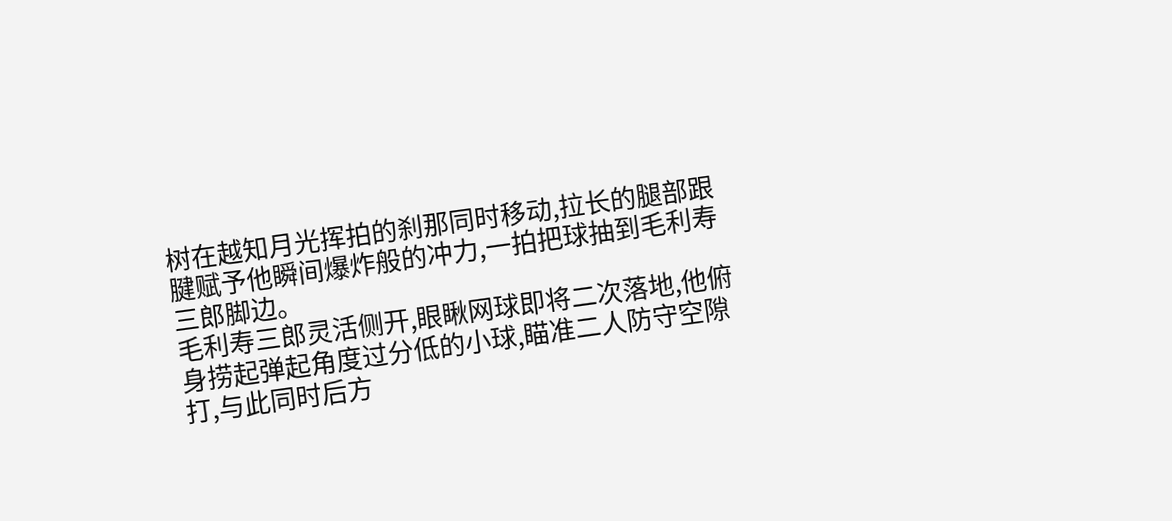树在越知月光挥拍的刹那同时移动,拉长的腿部跟腱赋予他瞬间爆炸般的冲力,一拍把球抽到毛利寿三郎脚边。
毛利寿三郎灵活侧开,眼瞅网球即将二次落地,他俯身捞起弹起角度过分低的小球,瞄准二人防守空隙打,与此同时后方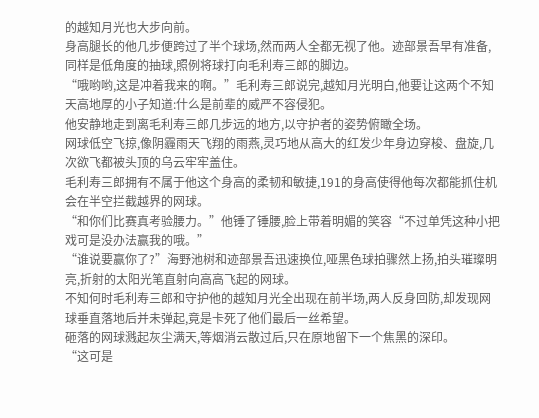的越知月光也大步向前。
身高腿长的他几步便跨过了半个球场,然而两人全都无视了他。迹部景吾早有准备,同样是低角度的抽球,照例将球打向毛利寿三郎的脚边。
“哦哟哟,这是冲着我来的啊。”毛利寿三郎说完,越知月光明白,他要让这两个不知天高地厚的小子知道:什么是前辈的威严不容侵犯。
他安静地走到离毛利寿三郎几步远的地方,以守护者的姿势俯瞰全场。
网球低空飞掠,像阴霾雨天飞翔的雨燕,灵巧地从高大的红发少年身边穿梭、盘旋,几次欲飞都被头顶的乌云牢牢盖住。
毛利寿三郎拥有不属于他这个身高的柔韧和敏捷,191的身高使得他每次都能抓住机会在半空拦截越界的网球。
“和你们比赛真考验腰力。”他锤了锤腰,脸上带着明媚的笑容“不过单凭这种小把戏可是没办法赢我的哦。”
“谁说要赢你了?”海野池树和迹部景吾迅速换位,哑黑色球拍骤然上扬,拍头璀璨明亮,折射的太阳光笔直射向高高飞起的网球。
不知何时毛利寿三郎和守护他的越知月光全出现在前半场,两人反身回防,却发现网球垂直落地后并未弹起,竟是卡死了他们最后一丝希望。
砸落的网球溅起灰尘满天,等烟消云散过后,只在原地留下一个焦黑的深印。
“这可是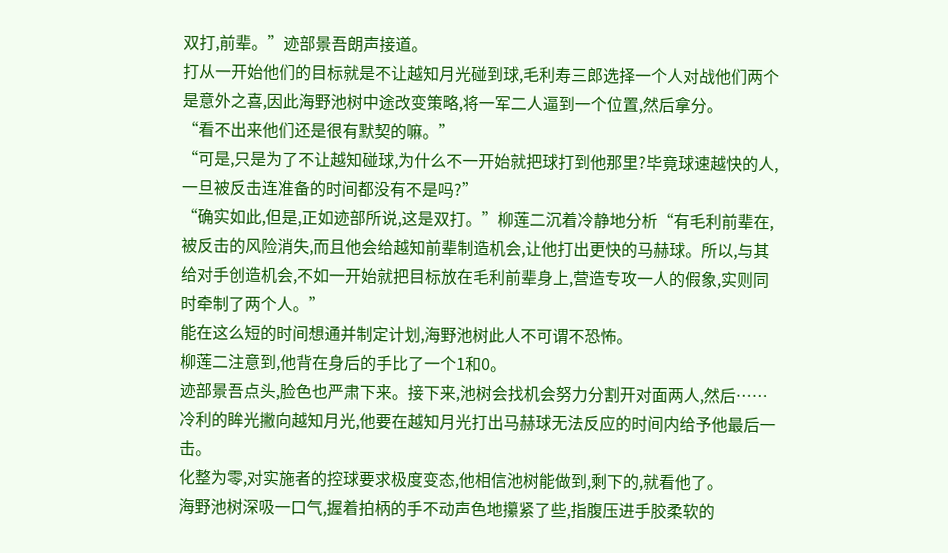双打,前辈。”迹部景吾朗声接道。
打从一开始他们的目标就是不让越知月光碰到球,毛利寿三郎选择一个人对战他们两个是意外之喜,因此海野池树中途改变策略,将一军二人逼到一个位置,然后拿分。
“看不出来他们还是很有默契的嘛。”
“可是,只是为了不让越知碰球,为什么不一开始就把球打到他那里?毕竟球速越快的人,一旦被反击连准备的时间都没有不是吗?”
“确实如此,但是,正如迹部所说,这是双打。”柳莲二沉着冷静地分析“有毛利前辈在,被反击的风险消失,而且他会给越知前辈制造机会,让他打出更快的马赫球。所以,与其给对手创造机会,不如一开始就把目标放在毛利前辈身上,营造专攻一人的假象,实则同时牵制了两个人。”
能在这么短的时间想通并制定计划,海野池树此人不可谓不恐怖。
柳莲二注意到,他背在身后的手比了一个1和0。
迹部景吾点头,脸色也严肃下来。接下来,池树会找机会努力分割开对面两人,然后……
冷利的眸光撇向越知月光,他要在越知月光打出马赫球无法反应的时间内给予他最后一击。
化整为零,对实施者的控球要求极度变态,他相信池树能做到,剩下的,就看他了。
海野池树深吸一口气,握着拍柄的手不动声色地攥紧了些,指腹压进手胶柔软的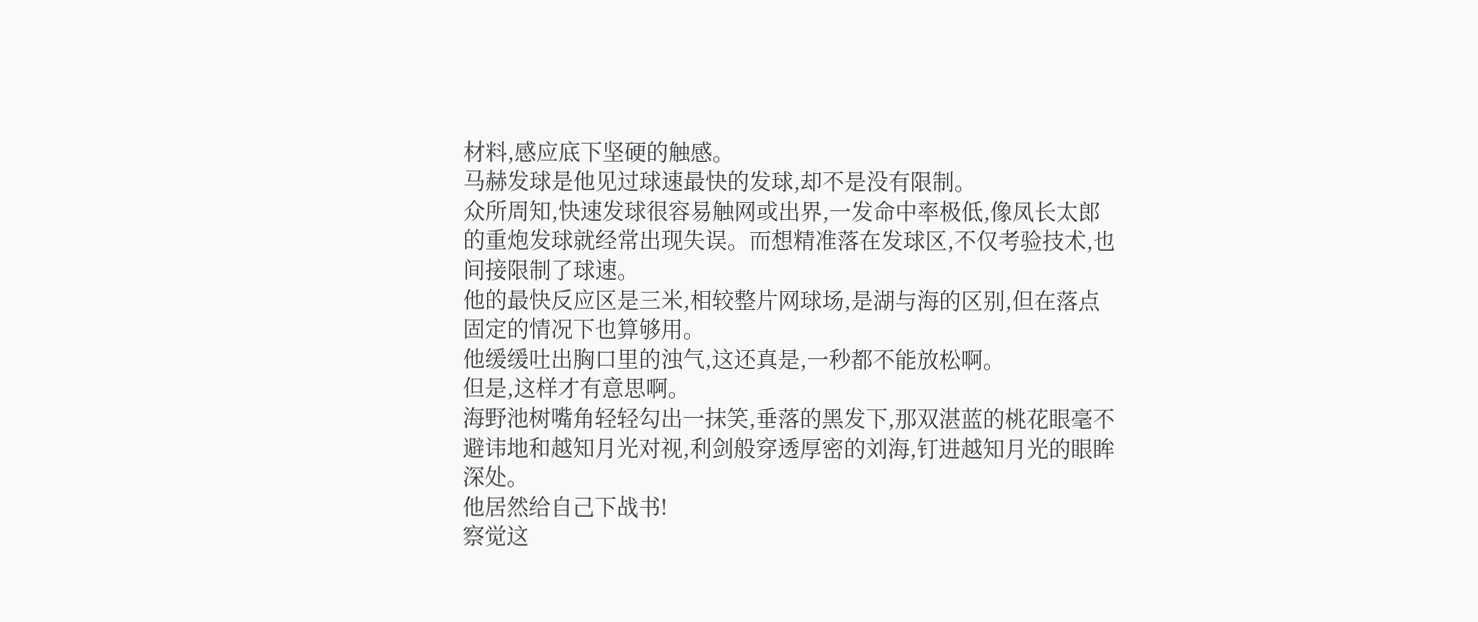材料,感应底下坚硬的触感。
马赫发球是他见过球速最快的发球,却不是没有限制。
众所周知,快速发球很容易触网或出界,一发命中率极低,像凤长太郎的重炮发球就经常出现失误。而想精准落在发球区,不仅考验技术,也间接限制了球速。
他的最快反应区是三米,相较整片网球场,是湖与海的区别,但在落点固定的情况下也算够用。
他缓缓吐出胸口里的浊气,这还真是,一秒都不能放松啊。
但是,这样才有意思啊。
海野池树嘴角轻轻勾出一抹笑,垂落的黑发下,那双湛蓝的桃花眼毫不避讳地和越知月光对视,利剑般穿透厚密的刘海,钉进越知月光的眼眸深处。
他居然给自己下战书!
察觉这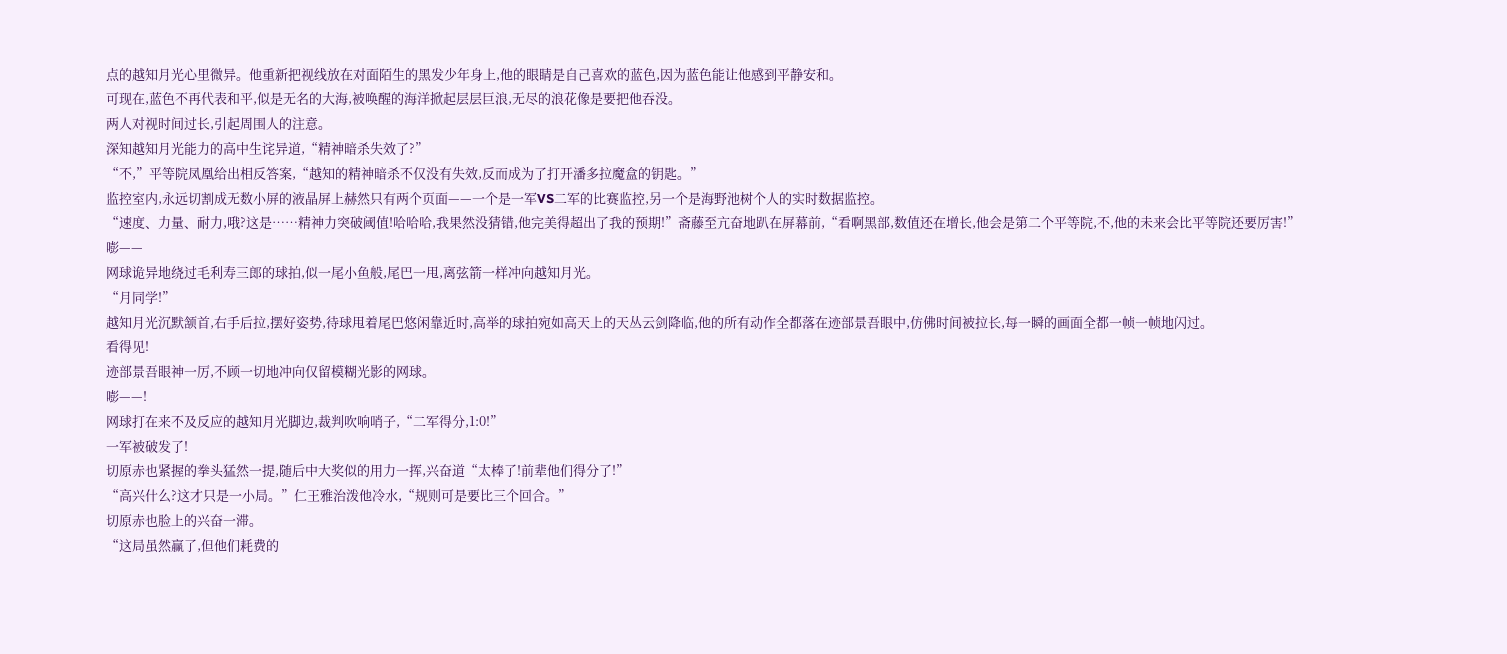点的越知月光心里微异。他重新把视线放在对面陌生的黑发少年身上,他的眼睛是自己喜欢的蓝色,因为蓝色能让他感到平静安和。
可现在,蓝色不再代表和平,似是无名的大海,被唤醒的海洋掀起层层巨浪,无尽的浪花像是要把他吞没。
两人对视时间过长,引起周围人的注意。
深知越知月光能力的高中生诧异道,“精神暗杀失效了?”
“不,”平等院凤凰给出相反答案,“越知的精神暗杀不仅没有失效,反而成为了打开潘多拉魔盒的钥匙。”
监控室内,永远切割成无数小屏的液晶屏上赫然只有两个页面——一个是一军VS二军的比赛监控,另一个是海野池树个人的实时数据监控。
“速度、力量、耐力,哦?这是……精神力突破阈值!哈哈哈,我果然没猜错,他完美得超出了我的预期!”斋藤至亢奋地趴在屏幕前,“看啊黑部,数值还在增长,他会是第二个平等院,不,他的未来会比平等院还要厉害!”
嘭——
网球诡异地绕过毛利寿三郎的球拍,似一尾小鱼般,尾巴一甩,离弦箭一样冲向越知月光。
“月同学!”
越知月光沉默颔首,右手后拉,摆好姿势,待球甩着尾巴悠闲靠近时,高举的球拍宛如高天上的天丛云剑降临,他的所有动作全都落在迹部景吾眼中,仿佛时间被拉长,每一瞬的画面全都一帧一帧地闪过。
看得见!
迹部景吾眼神一厉,不顾一切地冲向仅留模糊光影的网球。
嘭——!
网球打在来不及反应的越知月光脚边,裁判吹响哨子,“二军得分,1:0!”
一军被破发了!
切原赤也紧握的拳头猛然一提,随后中大奖似的用力一挥,兴奋道“太棒了!前辈他们得分了!”
“高兴什么?这才只是一小局。”仁王雅治泼他冷水,“规则可是要比三个回合。”
切原赤也脸上的兴奋一滞。
“这局虽然赢了,但他们耗费的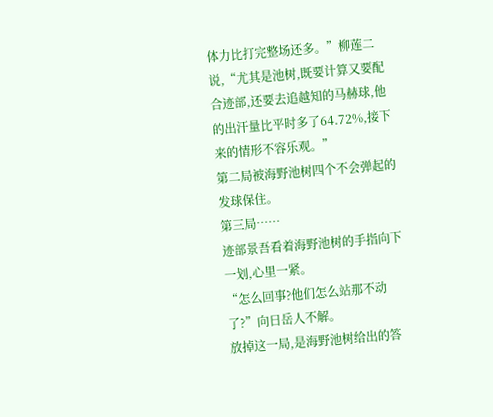体力比打完整场还多。”柳莲二说,“尤其是池树,既要计算又要配合迹部,还要去追越知的马赫球,他的出汗量比平时多了64.72%,接下来的情形不容乐观。”
第二局被海野池树四个不会弹起的发球保住。
第三局……
迹部景吾看着海野池树的手指向下一划,心里一紧。
“怎么回事?他们怎么站那不动了?”向日岳人不解。
放掉这一局,是海野池树给出的答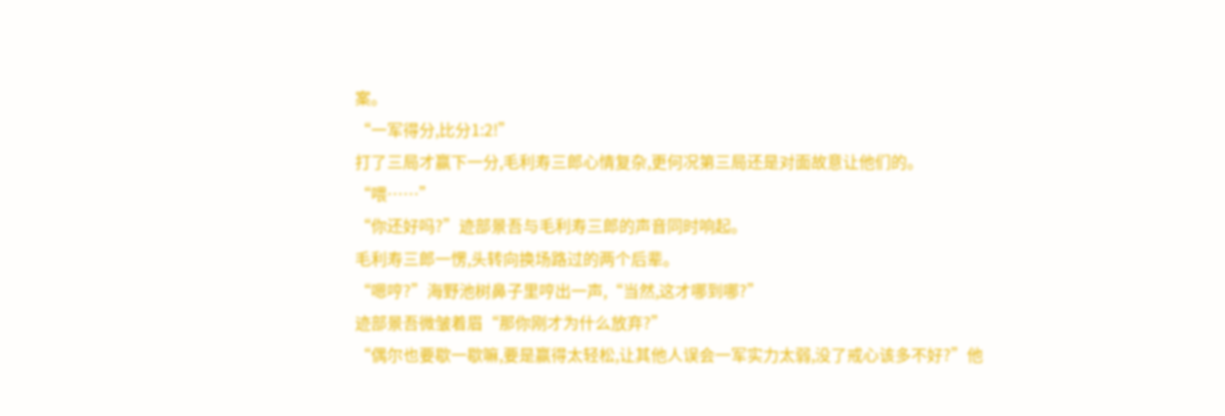案。
“一军得分,比分1:2!”
打了三局才赢下一分,毛利寿三郎心情复杂,更何况第三局还是对面故意让他们的。
“喂……”
“你还好吗?”迹部景吾与毛利寿三郎的声音同时响起。
毛利寿三郎一愣,头转向换场路过的两个后辈。
“嗯哼?”海野池树鼻子里哼出一声,“当然,这才哪到哪?”
迹部景吾微皱着眉“那你刚才为什么放弃?”
“偶尔也要歇一歇嘛,要是赢得太轻松,让其他人误会一军实力太弱,没了戒心该多不好?”他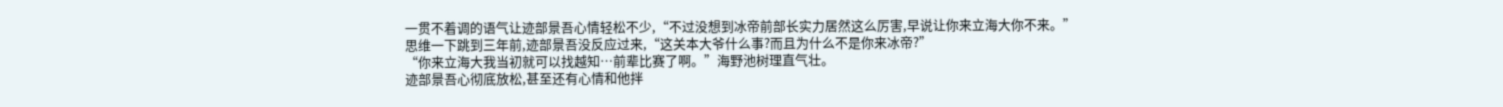一贯不着调的语气让迹部景吾心情轻松不少,“不过没想到冰帝前部长实力居然这么厉害,早说让你来立海大你不来。”
思维一下跳到三年前,迹部景吾没反应过来,“这关本大爷什么事?而且为什么不是你来冰帝?”
“你来立海大我当初就可以找越知…前辈比赛了啊。”海野池树理直气壮。
迹部景吾心彻底放松,甚至还有心情和他拌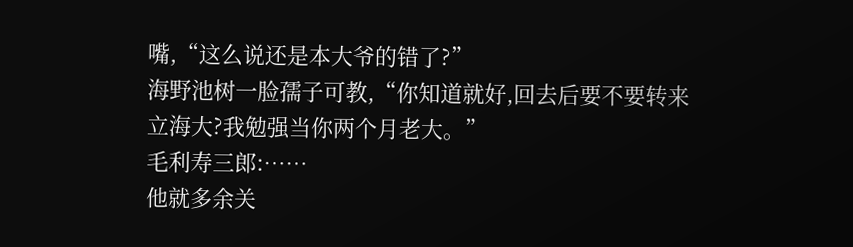嘴,“这么说还是本大爷的错了?”
海野池树一脸孺子可教,“你知道就好,回去后要不要转来立海大?我勉强当你两个月老大。”
毛利寿三郎:……
他就多余关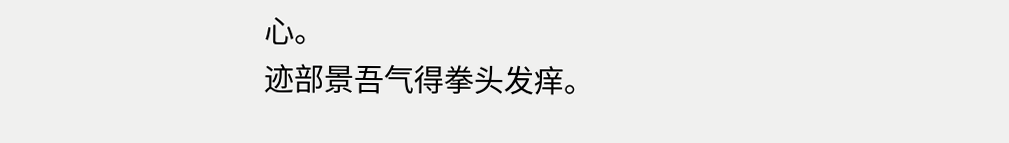心。
迹部景吾气得拳头发痒。